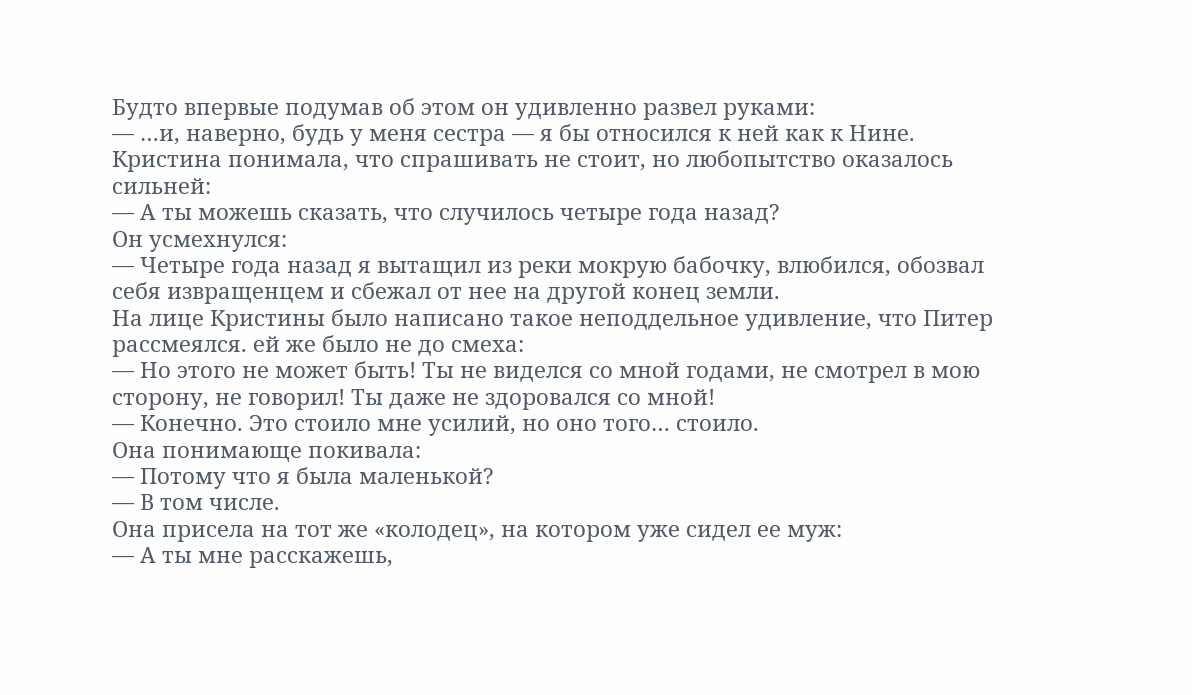Будто впервые подумав об этом он удивленно развел руками:
— …и, наверно, будь у меня сестра — я бы относился к ней как к Нине.
Кристина понимала, что спрашивать не стоит, но любопытство оказалось сильней:
— А ты можешь сказать, что случилось четыре года назад?
Он усмехнулся:
— Четыре года назад я вытащил из реки мокрую бабочку, влюбился, обозвал себя извращенцем и сбежал от нее на другой конец земли.
На лице Кристины было написано такое неподдельное удивление, что Питер рассмеялся. ей же было не до смеха:
— Но этого не может быть! Ты не виделся со мной годами, не смотрел в мою сторону, не говорил! Ты даже не здоровался со мной!
— Конечно. Это стоило мне усилий, но оно того… стоило.
Она понимающе покивала:
— Потому что я была маленькой?
— В том числе.
Она присела на тот же «колодец», на котором уже сидел ее муж:
— А ты мне расскажешь,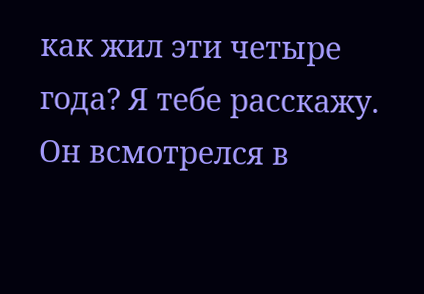как жил эти четыре года? Я тебе расскажу.
Он всмотрелся в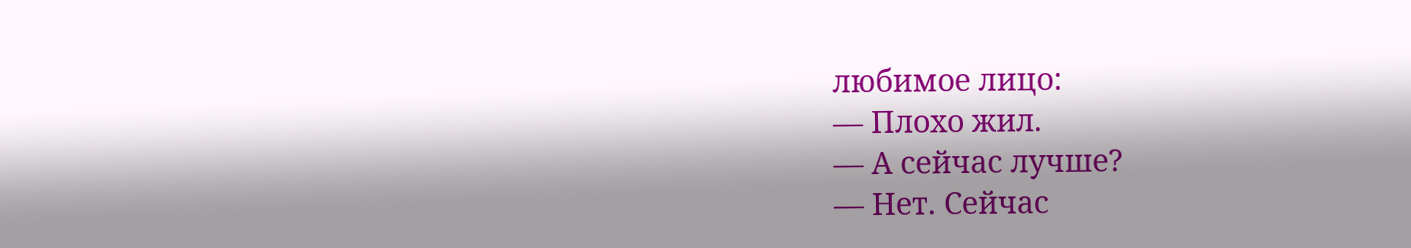любимое лицо:
— Плохо жил.
— А сейчас лучше?
— Нет. Сейчас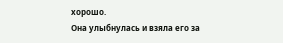хорошо.
Она улыбнулась и взяла его за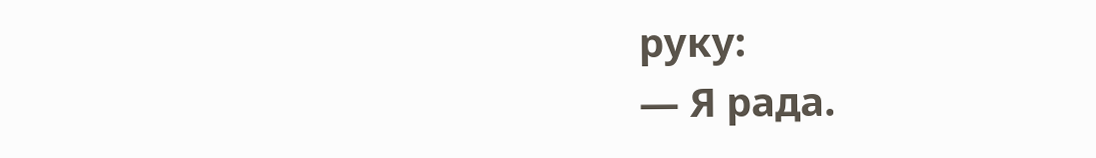руку:
— Я рада.